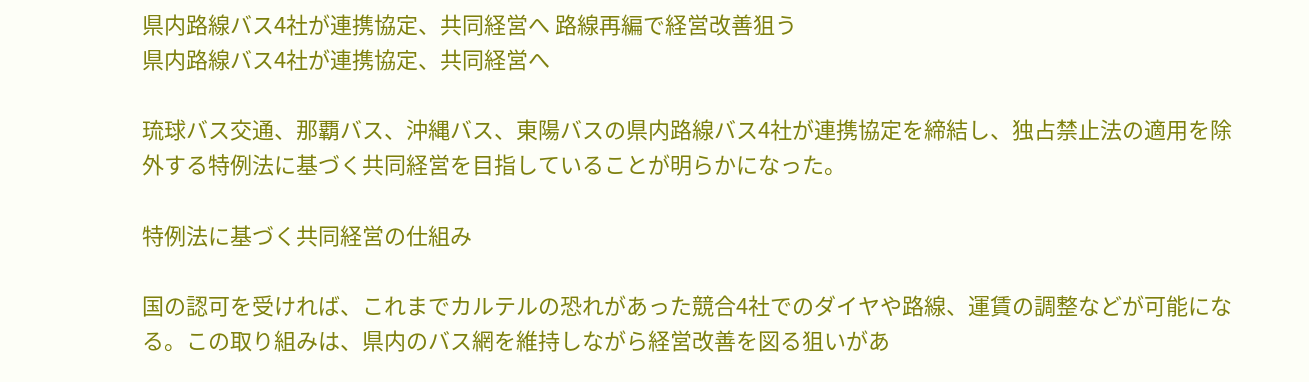県内路線バス4社が連携協定、共同経営へ 路線再編で経営改善狙う
県内路線バス4社が連携協定、共同経営へ

琉球バス交通、那覇バス、沖縄バス、東陽バスの県内路線バス4社が連携協定を締結し、独占禁止法の適用を除外する特例法に基づく共同経営を目指していることが明らかになった。

特例法に基づく共同経営の仕組み

国の認可を受ければ、これまでカルテルの恐れがあった競合4社でのダイヤや路線、運賃の調整などが可能になる。この取り組みは、県内のバス網を維持しながら経営改善を図る狙いがあ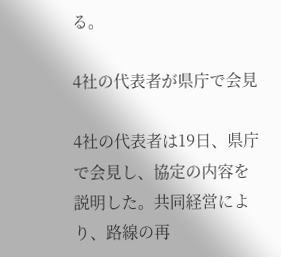る。

4社の代表者が県庁で会見

4社の代表者は19日、県庁で会見し、協定の内容を説明した。共同経営により、路線の再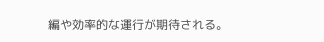編や効率的な運行が期待される。